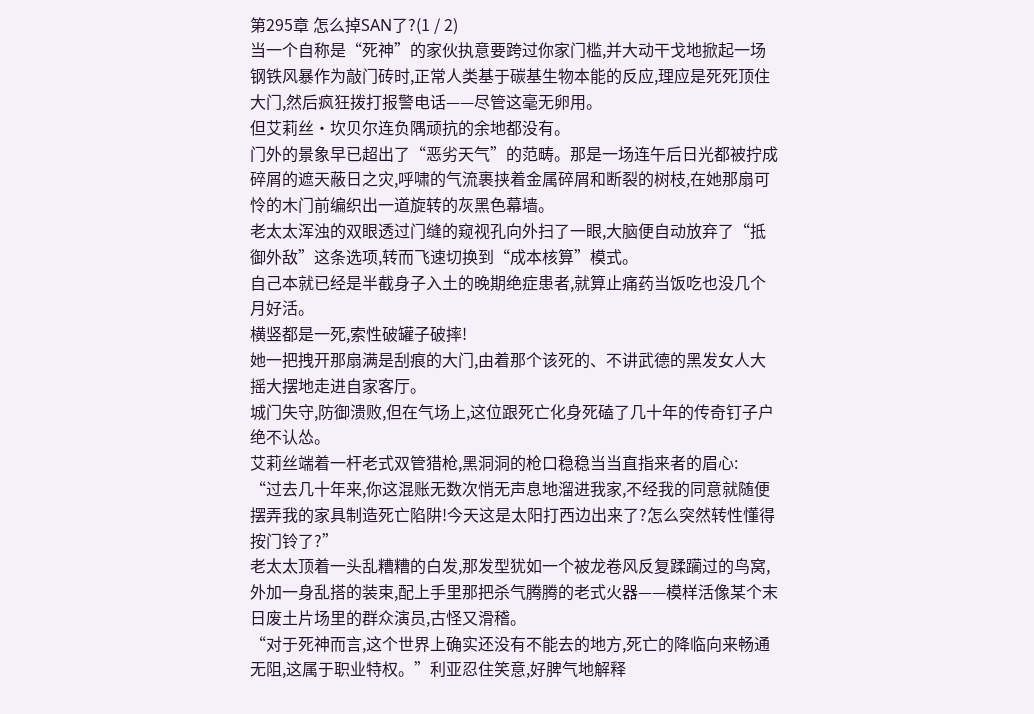第295章 怎么掉SAN了?(1 / 2)
当一个自称是“死神”的家伙执意要跨过你家门槛,并大动干戈地掀起一场钢铁风暴作为敲门砖时,正常人类基于碳基生物本能的反应,理应是死死顶住大门,然后疯狂拨打报警电话——尽管这毫无卵用。
但艾莉丝·坎贝尔连负隅顽抗的余地都没有。
门外的景象早已超出了“恶劣天气”的范畴。那是一场连午后日光都被拧成碎屑的遮天蔽日之灾,呼啸的气流裹挟着金属碎屑和断裂的树枝,在她那扇可怜的木门前编织出一道旋转的灰黑色幕墙。
老太太浑浊的双眼透过门缝的窥视孔向外扫了一眼,大脑便自动放弃了“抵御外敌”这条选项,转而飞速切换到“成本核算”模式。
自己本就已经是半截身子入土的晚期绝症患者,就算止痛药当饭吃也没几个月好活。
横竖都是一死,索性破罐子破摔!
她一把拽开那扇满是刮痕的大门,由着那个该死的、不讲武德的黑发女人大摇大摆地走进自家客厅。
城门失守,防御溃败,但在气场上,这位跟死亡化身死磕了几十年的传奇钉子户绝不认怂。
艾莉丝端着一杆老式双管猎枪,黑洞洞的枪口稳稳当当直指来者的眉心:
“过去几十年来,你这混账无数次悄无声息地溜进我家,不经我的同意就随便摆弄我的家具制造死亡陷阱!今天这是太阳打西边出来了?怎么突然转性懂得按门铃了?”
老太太顶着一头乱糟糟的白发,那发型犹如一个被龙卷风反复蹂躏过的鸟窝,外加一身乱搭的装束,配上手里那把杀气腾腾的老式火器——模样活像某个末日废土片场里的群众演员,古怪又滑稽。
“对于死神而言,这个世界上确实还没有不能去的地方,死亡的降临向来畅通无阻,这属于职业特权。”利亚忍住笑意,好脾气地解释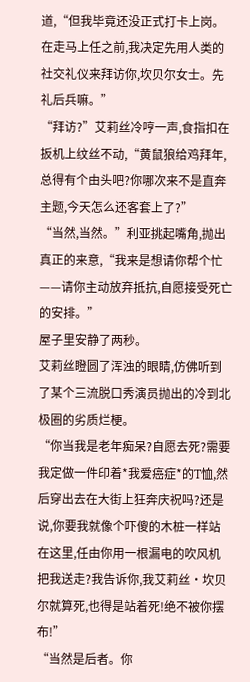道,“但我毕竟还没正式打卡上岗。在走马上任之前,我决定先用人类的社交礼仪来拜访你,坎贝尔女士。先礼后兵嘛。”
“拜访?”艾莉丝冷哼一声,食指扣在扳机上纹丝不动,“黄鼠狼给鸡拜年,总得有个由头吧?你哪次来不是直奔主题,今天怎么还客套上了?”
“当然,当然。”利亚挑起嘴角,抛出真正的来意,“我来是想请你帮个忙——请你主动放弃抵抗,自愿接受死亡的安排。”
屋子里安静了两秒。
艾莉丝瞪圆了浑浊的眼睛,仿佛听到了某个三流脱口秀演员抛出的冷到北极圈的劣质烂梗。
“你当我是老年痴呆?自愿去死?需要我定做一件印着*我爱癌症*的T恤,然后穿出去在大街上狂奔庆祝吗?还是说,你要我就像个吓傻的木桩一样站在这里,任由你用一根漏电的吹风机把我送走?我告诉你,我艾莉丝·坎贝尔就算死,也得是站着死!绝不被你摆布!”
“当然是后者。你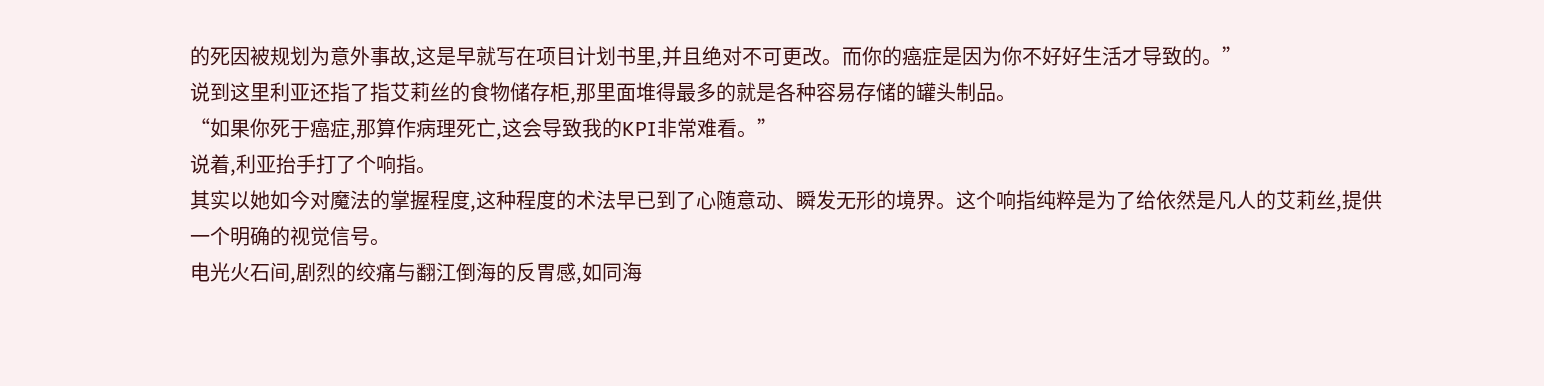的死因被规划为意外事故,这是早就写在项目计划书里,并且绝对不可更改。而你的癌症是因为你不好好生活才导致的。”
说到这里利亚还指了指艾莉丝的食物储存柜,那里面堆得最多的就是各种容易存储的罐头制品。
“如果你死于癌症,那算作病理死亡,这会导致我的KPI非常难看。”
说着,利亚抬手打了个响指。
其实以她如今对魔法的掌握程度,这种程度的术法早已到了心随意动、瞬发无形的境界。这个响指纯粹是为了给依然是凡人的艾莉丝,提供一个明确的视觉信号。
电光火石间,剧烈的绞痛与翻江倒海的反胃感,如同海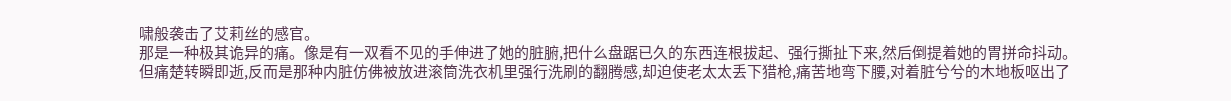啸般袭击了艾莉丝的感官。
那是一种极其诡异的痛。像是有一双看不见的手伸进了她的脏腑,把什么盘踞已久的东西连根拔起、强行撕扯下来,然后倒提着她的胃拼命抖动。
但痛楚转瞬即逝,反而是那种内脏仿佛被放进滚筒洗衣机里强行洗刷的翻腾感,却迫使老太太丢下猎枪,痛苦地弯下腰,对着脏兮兮的木地板呕出了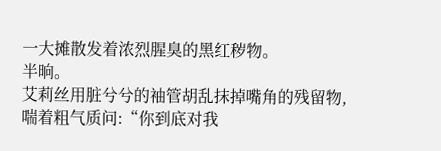一大摊散发着浓烈腥臭的黑红秽物。
半晌。
艾莉丝用脏兮兮的袖管胡乱抹掉嘴角的残留物,喘着粗气质问:“你到底对我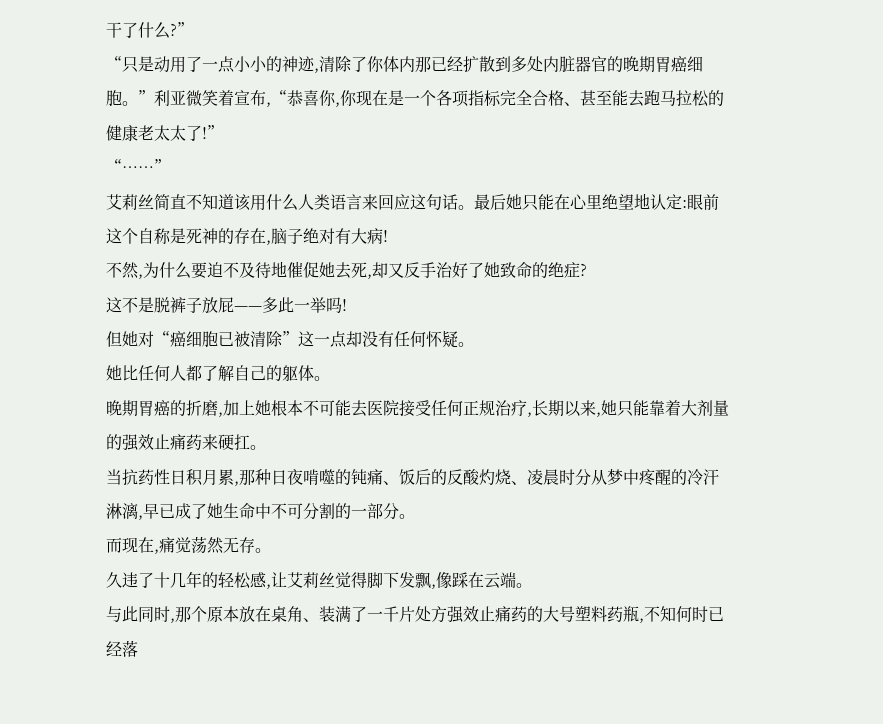干了什么?”
“只是动用了一点小小的神迹,清除了你体内那已经扩散到多处内脏器官的晚期胃癌细胞。”利亚微笑着宣布,“恭喜你,你现在是一个各项指标完全合格、甚至能去跑马拉松的健康老太太了!”
“……”
艾莉丝简直不知道该用什么人类语言来回应这句话。最后她只能在心里绝望地认定:眼前这个自称是死神的存在,脑子绝对有大病!
不然,为什么要迫不及待地催促她去死,却又反手治好了她致命的绝症?
这不是脱裤子放屁——多此一举吗!
但她对“癌细胞已被清除”这一点却没有任何怀疑。
她比任何人都了解自己的躯体。
晚期胃癌的折磨,加上她根本不可能去医院接受任何正规治疗,长期以来,她只能靠着大剂量的强效止痛药来硬扛。
当抗药性日积月累,那种日夜啃噬的钝痛、饭后的反酸灼烧、凌晨时分从梦中疼醒的冷汗淋漓,早已成了她生命中不可分割的一部分。
而现在,痛觉荡然无存。
久违了十几年的轻松感,让艾莉丝觉得脚下发飘,像踩在云端。
与此同时,那个原本放在桌角、装满了一千片处方强效止痛药的大号塑料药瓶,不知何时已经落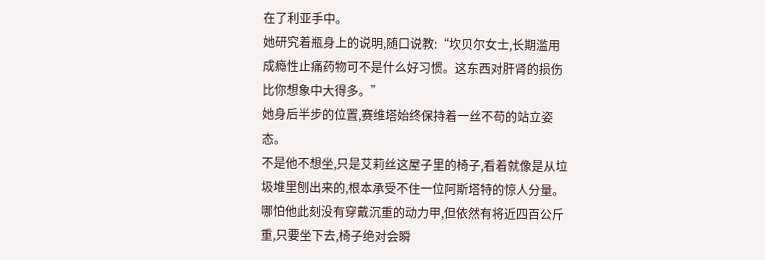在了利亚手中。
她研究着瓶身上的说明,随口说教:“坎贝尔女士,长期滥用成瘾性止痛药物可不是什么好习惯。这东西对肝肾的损伤比你想象中大得多。”
她身后半步的位置,赛维塔始终保持着一丝不苟的站立姿态。
不是他不想坐,只是艾莉丝这屋子里的椅子,看着就像是从垃圾堆里刨出来的,根本承受不住一位阿斯塔特的惊人分量。哪怕他此刻没有穿戴沉重的动力甲,但依然有将近四百公斤重,只要坐下去,椅子绝对会瞬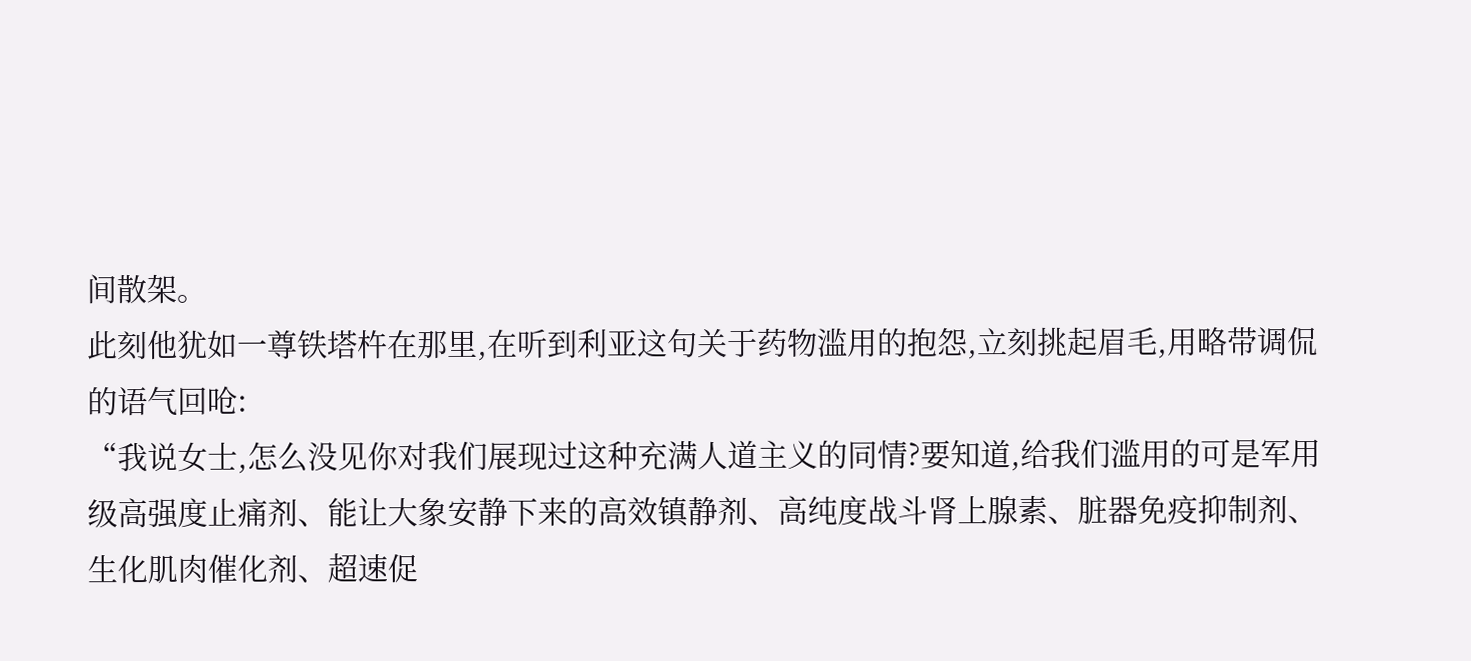间散架。
此刻他犹如一尊铁塔杵在那里,在听到利亚这句关于药物滥用的抱怨,立刻挑起眉毛,用略带调侃的语气回呛:
“我说女士,怎么没见你对我们展现过这种充满人道主义的同情?要知道,给我们滥用的可是军用级高强度止痛剂、能让大象安静下来的高效镇静剂、高纯度战斗肾上腺素、脏器免疫抑制剂、生化肌肉催化剂、超速促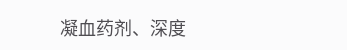凝血药剂、深度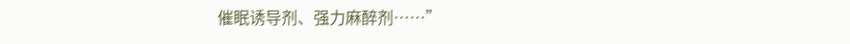催眠诱导剂、强力麻醉剂……”